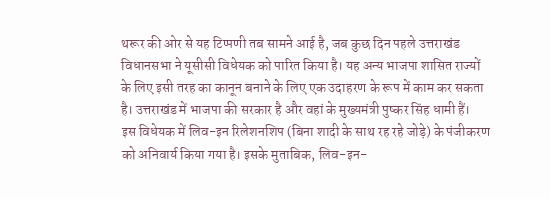थरूर की ओर से यह टिप्पणी तब सामने आई है, जब कुछ दिन पहले उत्तराखंड विधानसभा ने यूसीसी विधेयक को पारित किया है। यह अन्य भाजपा शासित राज्यों के लिए इसी तरह का कानून बनाने के लिए एक उदाहरण के रूप में काम कर सकता है। उत्तराखंड में भाजपा की सरकार है और वहां के मुख्यमंत्री पुष्कर सिंह धामी हैं।
इस विधेयक में लिव-इन रिलेशनशिप (बिना शादी के साथ रह रहे जोड़े) के पंजीकरण को अनिवार्य किया गया है। इसके मुताबिक, लिव-इन-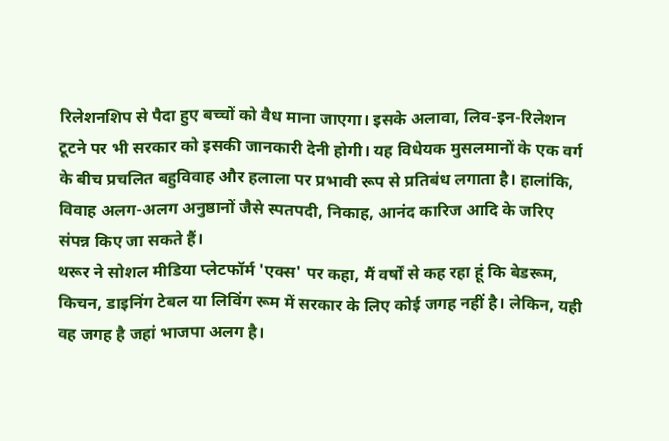रिलेशनशिप से पैदा हुए बच्चों को वैध माना जाएगा। इसके अलावा, लिव-इन-रिलेशन टूटने पर भी सरकार को इसकी जानकारी देनी होगी। यह विधेयक मुसलमानों के एक वर्ग के बीच प्रचलित बहुविवाह और हलाला पर प्रभावी रूप से प्रतिबंध लगाता है। हालांकि, विवाह अलग-अलग अनुष्ठानों जैसे स्पतपदी, निकाह, आनंद कारिज आदि के जरिए संपन्न किए जा सकते हैं।
थरूर ने सोशल मीडिया प्लेटफॉर्म 'एक्स' पर कहा, मैं वर्षों से कह रहा हूं कि बेडरूम, किचन, डाइनिंग टेबल या लिविंग रूम में सरकार के लिए कोई जगह नहीं है। लेकिन, यही वह जगह है जहां भाजपा अलग है।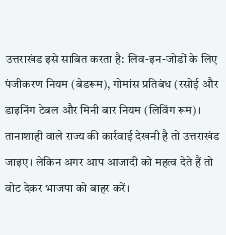उत्तराखंड इसे साबित करता है: लिव-इन-जोडों के लिए पंजीकरण नियम (बेडरूम), गोमांस प्रतिबंध (रसोई और डाइनिंग टेबल और मिनी बार नियम (लिविंग रूम)। तानाशाही वाले राज्य की कार्रवाई देखनी है तो उत्तराखंड जाइए। लेकिन अगर आप आजादी को महत्व देते हैं तो वोट देकर भाजपा को बाहर करें।